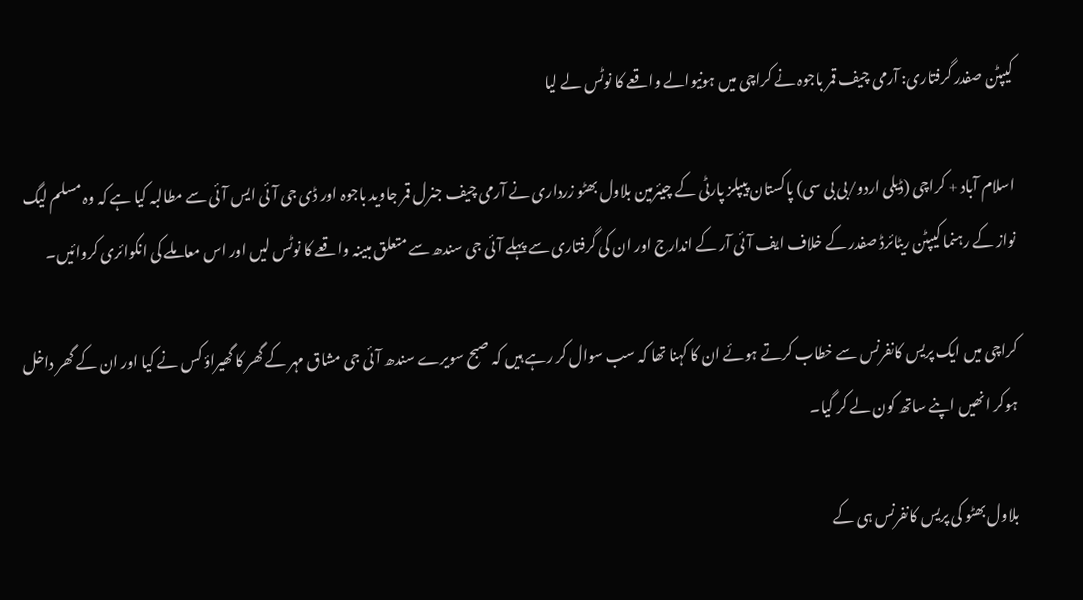کیپٹن صفدر گرفتاری: آرمی چیف قمر باجوہ نے کراچی میں ہونیوالے واقعے کا نوٹس لے لیا

اسلام آباد + کراچی (ڈیلی اردو/بی بی سی) پاکستان پیپلز پارٹی کے چیئرمین بلاول بھٹو زرداری نے آرمی چیف جنرل قمر جاوید باجوہ اور ڈی جی آئی ایس آئی سے مطالبہ کیا ہے کہ وہ مسلم لیگ نواز کے رہنما کیپٹن ریٹائرڈ صفدر کے خلاف ایف آئی آر کے اندارج اور ان کی گرفتاری سے پہلے آئی جی سندھ سے متعلق مبینہ واقعے کا نوٹس لیں اور اس معاملے کی انکوائری کروائیں۔

کراچی میں ایک پریس کانفرنس سے خطاب کرتے ہوئے ان کا کہنا تھا کہ سب سوال کر رہے ہیں کہ صبح سویرے سندھ آئی جی مشاق مہر کے گھر کا گھیراؤ کس نے کیا اور ان کے گھر داخل ہوکر انھیں اپنے ساتھ کون لے کر گیا۔

بلاول بھٹو کی پریس کانفرنس ہی کے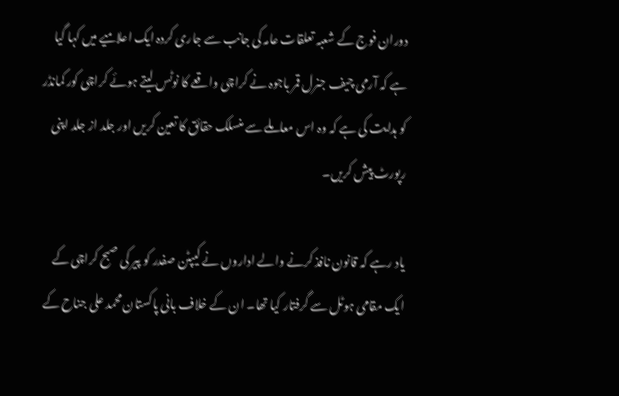دوران فوج کے شعبہ تعلقات عامہ کی جانب سے جاری کردہ ایک اعلامیے میں کہا گیا ہے کہ آرمی چیف جنرل قمر باجوہ نے کراچی واقعے کا نوٹس لیتے ہوئے کراچی کور کمانڈر کو ہدایت کی ہے کہ وہ اس معاملے سے منسلک حقائق کا تعین کریں اور جلد از جلد اپنی رپورٹ پیش کریں۔

یاد رہے کہ قانون نافذ کرنے والے اداروں نے کیپٹن صفدر کو پیر کی صبح کراچی کے ایک مقامی ہوٹل سے گرفتار کیا تھا۔ ان کے خلاف بانی پاکستان محمد علی جناح کے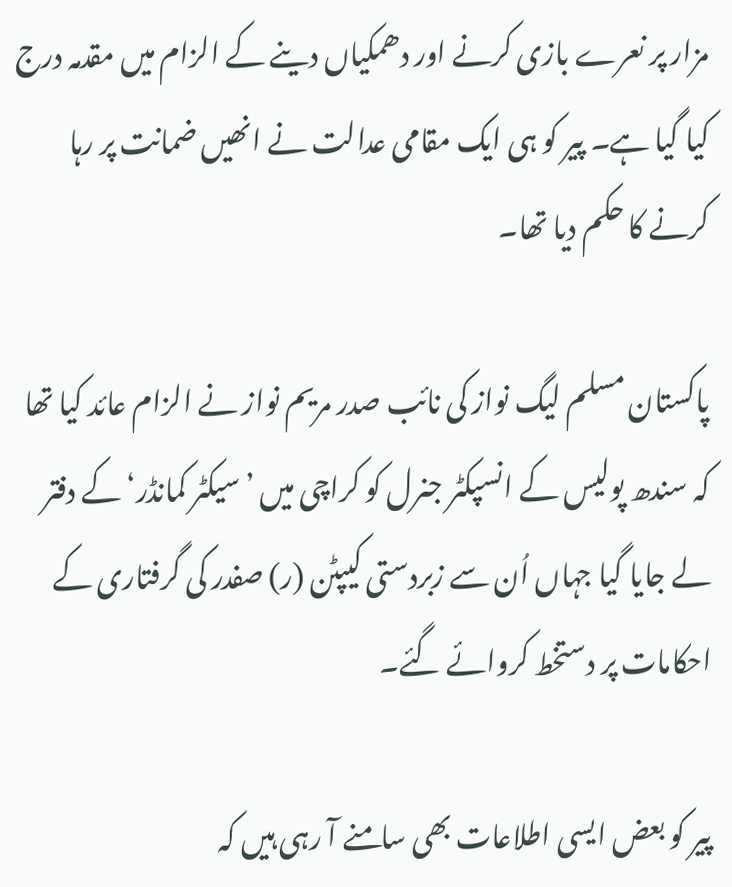مزار پر نعرے بازی کرنے اور دھمکیاں دینے کے الزام میں مقدمہ درج کیا گیا ہے۔ پیر کو ہی ایک مقامی عدالت نے انھیں ضمانت پر رہا کرنے کا حکم دیا تھا۔

پاکستان مسلم لیگ نواز کی نائب صدر مریم نواز نے الزام عائد کیا تھا کہ سندھ پولیس کے انسپکٹر جنرل کو کراچی میں ’سیکٹر کمانڈر‘ کے دفتر لے جایا گیا جہاں اُن سے زبردستی کیپٹن (ر) صفدر کی گرفتاری کے احکامات پر دستخط کروائے گئے۔

پیر کو بعض ایسی اطلاعات بھی سامنے آ رہی ہیں کہ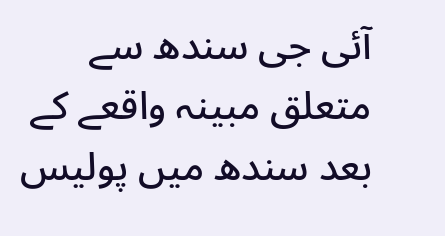آئی جی سندھ سے متعلق مبینہ واقعے کے بعد سندھ میں پولیس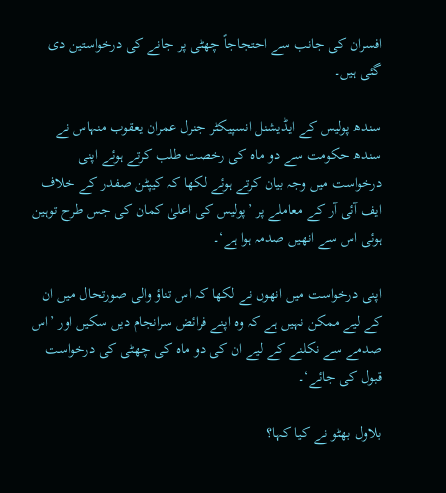افسران کی جانب سے احتجاجاً چھٹی پر جانے کی درخواستین دی گئی ہیں۔

سندھ پولیس کے ایڈیشنل انسپیکٹر جنرل عمران یعقوب منہاس نے سندھ حکومت سے دو ماہ کی رخصت طلب کرتے ہوئے اپنی درخواست میں وجہ بیان کرتے ہوئے لکھا کہ کیپٹن صفدر کے خلاف ایف آئی آر کے معاملے پر ’پولیس کی اعلیٰ کمان کی جس طرح توہین ہوئی اس سے انھیں صدمہ ہوا ہے‘۔

اپنی درخواست میں انھوں نے لکھا کہ اس تناؤ والی صورتحال میں ان کے لیے ممکن نہیں ہے کہ وہ اپنے فرائض سرانجام دیں سکیں اور ’اس صدمے سے نکلنے کے لیے ان کی دو ماہ کی چھٹی کی درخواست قبول کی جائے‘۔

بلاول بھٹو نے کیا کہا؟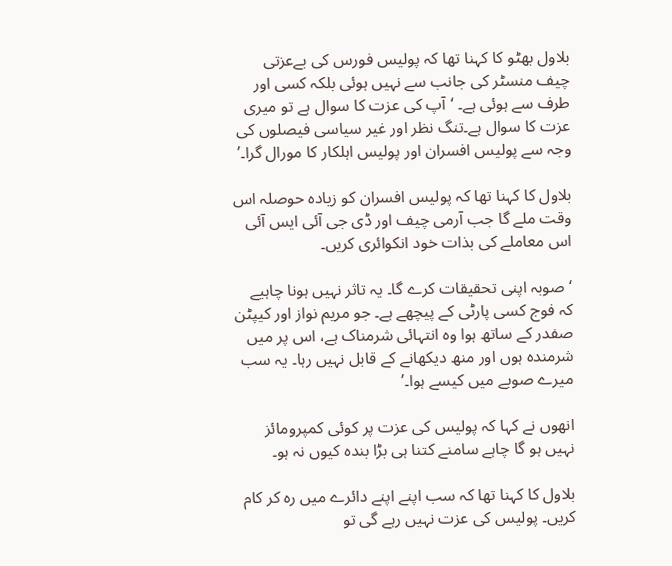بلاول بھٹو کا کہنا تھا کہ پولیس فورس کی بےعزتی چیف منسٹر کی جانب سے نہیں ہوئی بلکہ کسی اور طرف سے ہوئی ہے۔ ‘آپ کی عزت کا سوال ہے تو میری عزت کا سوال ہے۔تنگ نظر اور غیر سیاسی فیصلوں کی وجہ سے پولیس افسران اور پولیس اہلکار کا مورال گرا۔’

بلاول کا کہنا تھا کہ پولیس افسران کو زیادہ حوصلہ اس وقت ملے گا جب آرمی چیف اور ڈی جی آئی ایس آئی اس معاملے کی بذات خود انکوائری کریں۔

‘صوبہ اپنی تحقیقات کرے گا۔ یہ تاثر نہیں ہونا چاہیے کہ فوج کسی پارٹی کے پیچھے ہے۔ جو مریم نواز اور کیپٹن صفدر کے ساتھ ہوا وہ انتہائی شرمناک ہے، اس پر میں شرمندہ ہوں اور منھ دیکھانے کے قابل نہیں رہا۔ یہ سب میرے صوبے میں کیسے ہوا۔’

انھوں نے کہا کہ پولیس کی عزت پر کوئی کمپرومائز نہیں ہو گا چاہے سامنے کتنا ہی بڑا بندہ کیوں نہ ہو۔

بلاول کا کہنا تھا کہ سب اپنے اپنے دائرے میں رہ کر کام کریں۔ پولیس کی عزت نہیں رہے گی تو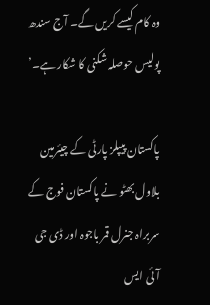وہ کام کیسے کریں گے۔ آج سندھ پولیس حوصلہ شکنی کا شکار ہے۔’

پاکستان پیپلز پارٹی کے چیئرمین بلاول بھٹو نے پاکستان فوج کے سربراہ جنرل قمر باجوہ اور ڈی جی آئی ایس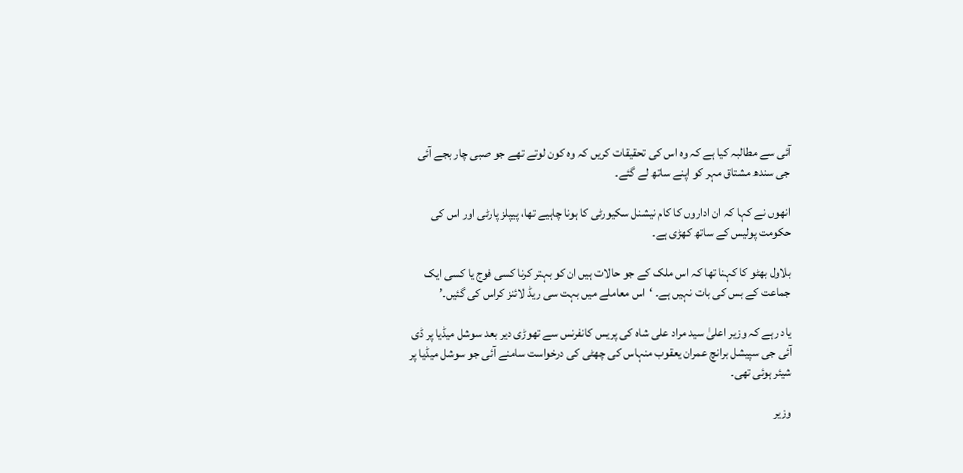آئی سے مطالبہ کیا ہے کہ وہ اس کی تحقیقات کریں کہ وہ کون لوتے تھے جو صبی چار بجے آئی جی سندھ مشتاق مہر کو اپنے ساتھ لے گئے۔

انھوں نے کہا کہ ان اداروں کا کام نیشنل سکیورٹی کا ہونا چاہیے تھا، پیپلز پارٹی اور اس کی حکومت پولیس کے ساتھ کھڑی ہے۔

بلاول بھٹو کا کہنا تھا کہ اس ملک کے جو حالات ہیں ان کو بہتر کرنا کسی فوج یا کسی ایک جماعت کے بس کی بات نہیں ہے۔ ‘اس معاملے میں بہت سی ریڈ لائنز کراس کی گئیں۔’

یاد رہے کہ وزیر اعلیٰ سید مراد علی شاہ کی پریس کانفرنس سے تھوڑی دیر بعد سوشل میڈیا پر ڈی آئی جی سپیشل برانچ عمران یعقوب منہاس کی چھٹی کی درخواست سامنے آئی جو سوشل میڈیا پر شیئر ہوئی تھی۔

وزیر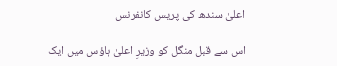اعلیٰ سندھ کی پریس کانفرنس

اس سے قبل منگل کو وزیرِ اعلیٰ ہاؤس میں ایک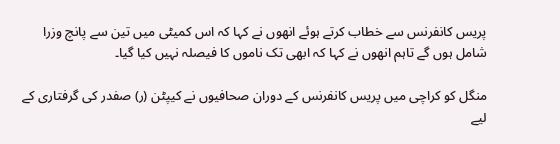پریس کانفرنس سے خطاب کرتے ہوئے انھوں نے کہا کہ اس کمیٹی میں تین سے پانچ وزرا شامل ہوں گے تاہم انھوں نے کہا کہ ابھی تک ناموں کا فیصلہ نہیں کیا گیا۔

منگل کو کراچی میں پریس کانفرنس کے دوران صحافیوں نے کیپٹن (ر) صفدر کی گرفتاری کے لیے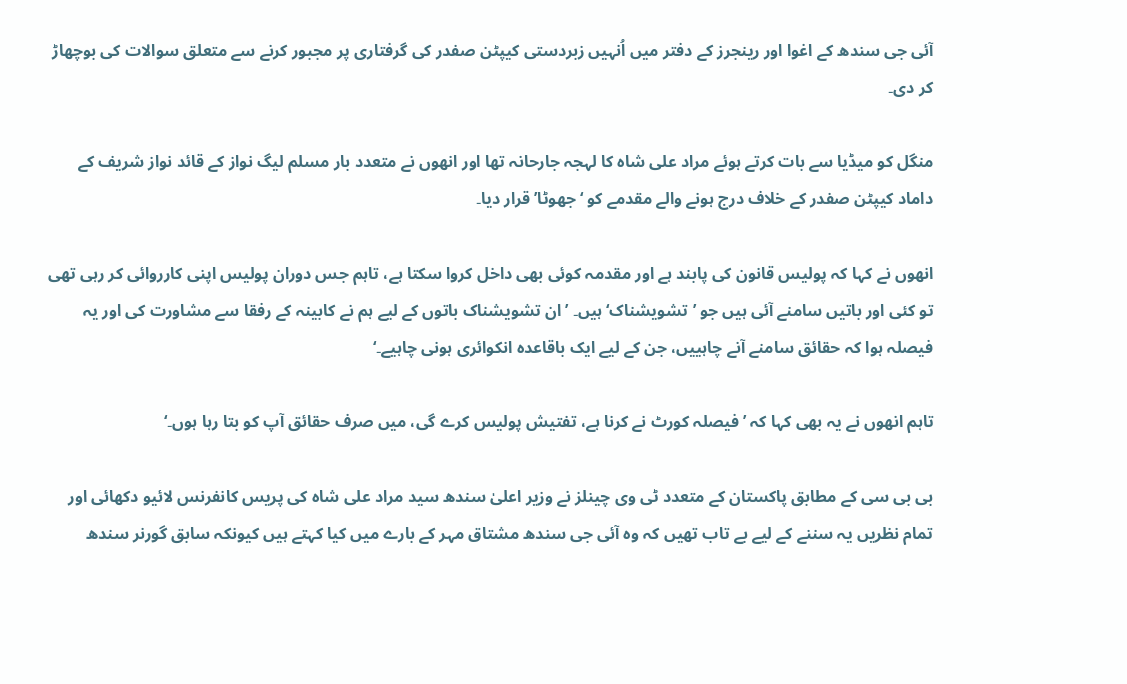آئی جی سندھ کے اغوا اور رینجرز کے دفتر میں اُنہیں زبردستی کیپٹن صفدر کی گرفتاری پر مجبور کرنے سے متعلق سوالات کی بوچھاڑ کر دی۔

منگل کو میڈیا سے بات کرتے ہوئے مراد علی شاہ کا لہجہ جارحانہ تھا اور انھوں نے متعدد بار مسلم لیگ نواز کے قائد نواز شریف کے داماد کیپٹن صفدر کے خلاف درج ہونے والے مقدمے کو ‘جھوٹا’ قرار دیا۔

انھوں نے کہا کہ پولیس قانون کی پابند ہے اور مقدمہ کوئی بھی داخل کروا سکتا ہے، تاہم جس دوران پولیس اپنی کارروائی کر رہی تھی تو کئی اور باتیں سامنے آئی ہیں جو ’تشویشناک‘ ہیں۔ ’ان تشویشناک باتوں کے لیے ہم نے کابینہ کے رفقا سے مشاورت کی اور یہ فیصلہ ہوا کہ حقائق سامنے آنے چاہییں، جن کے لیے ایک باقاعدہ انکوائری ہونی چاہیے۔‘

تاہم انھوں نے یہ بھی کہا کہ ’فیصلہ کورٹ نے کرنا ہے، تفتیش پولیس کرے گی، میں صرف حقائق آپ کو بتا رہا ہوں۔‘

بی بی سی کے مطابق پاکستان کے متعدد ٹی وی چینلز نے وزیر اعلیٰ سندھ سید مراد علی شاہ کی پریس کانفرنس لائیو دکھائی اور تمام نظریں یہ سننے کے لیے بے تاب تھیں کہ وہ آئی جی سندھ مشتاق مہر کے بارے میں کیا کہتے ہیں کیونکہ سابق گورنر سندھ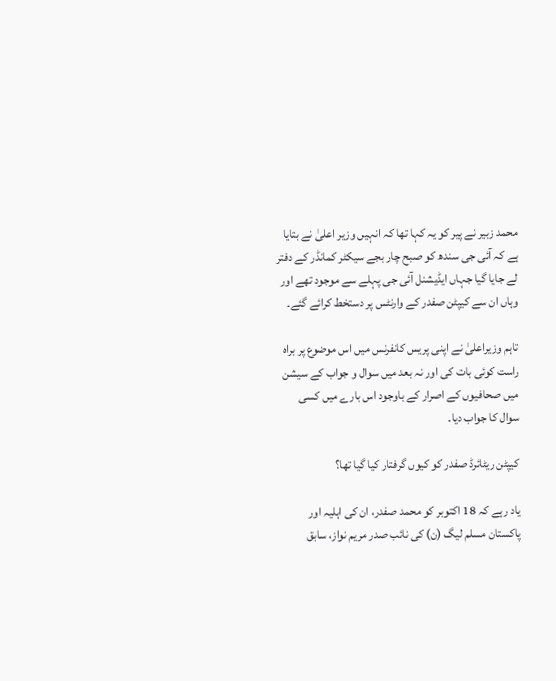محمد زبیر نے پیر کو یہ کہا تھا کہ انہیں وزیر اعلیٰ نے بتایا ہے کہ آئی جی سندھ کو صبح چار بجے سیکٹر کمانڈر کے دفتر لے جایا گیا جہاں ایڈیشنل آئی جی پہلے سے موجود تھے اور وہاں ان سے کیپٹن صفدر کے وارنٹس پر دستخط کرائے گئے۔

تاہم وزیراعلیٰ نے اپنی پریس کانفرنس میں اس موضوع پر براہ راست کوئی بات کی اور نہ بعد میں سوال و جواب کے سیشن میں صحافیوں کے اصرار کے باوجود اس بارے میں کسی سوال کا جواب دیا۔

کیپٹن ریٹائرڈ صفدر کو کیوں گرفتار کیا گیا تھا؟

یاد رہے کہ 18 اکتوبر کو محمد صفدر، ان کی اہلیہ اور پاکستان مسلم لیگ (ن) کی نائب صدر مریم نواز، سابق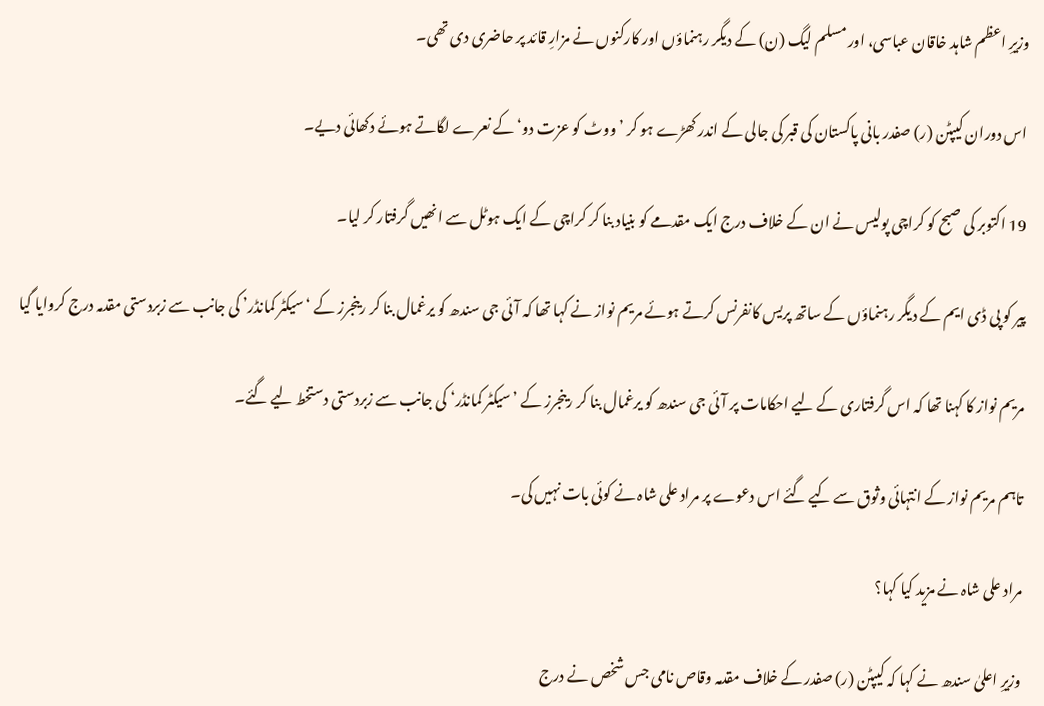وزیرِ اعظم شاہد خاقان عباسی، اور مسلم لیگ (ن) کے دیگر رہنماؤں اور کارکنوں نے مزارِ قائد پر حاضری دی تھی۔

اس دوران کیپٹن (ر) صفدر بانی پاکستان کی قبر کی جالی کے اندر کھڑے ہو کر ’ووٹ کو عزت دو‘ کے نعرے لگاتے ہوئے دکھائی دیے۔

19 اکتوبر کی صبح کو کراچی پولیس نے ان کے خلاف درج ایک مقدمے کو بنیاد بنا کر کراچی کے ایک ہوٹل سے انھیں گرفتار کر لیا۔

پیر کو پی ڈی ایم کے دیگر رہنماؤں کے ساتھ پریس کانفرنس کرتے ہوئے مریم نواز نے کہا تھا کہ آئی جی سندھ کو یرغمال بنا کر رینجرز کے ‘سیکٹر کمانڈر’ کی جانب سے زبردستی مقدمہ درج کروایا گیا

مریم نواز کا کہنا تھا کہ اس گرفتاری کے لیے احکامات پر آئی جی سندھ کو یرغمال بنا کر رینجرز کے ’سیکٹر کمانڈر‘ کی جانب سے زبردستی دستخط لیے گئے۔

تاہم مریم نواز کے انتہائی وثوق سے کیے گئے اس دعوے پر مراد علی شاہ نے کوئی بات نہیں کی۔

مراد علی شاہ نے مزید کیا کہا؟

وزیرِ اعلیٰ سندھ نے کہا کہ کیپٹن (ر) صفدر کے خلاف مقدمہ وقاص نامی جس شخص نے درج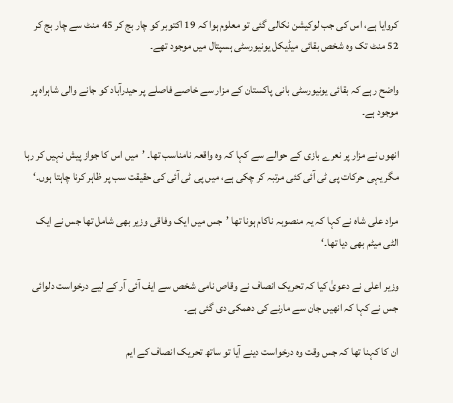کروایا ہے، اس کی جب لوکیشن نکالی گئی تو معلوم ہوا کہ 19 اکتوبر کو چار بج کر 45 منٹ سے چار بج کر 52 منٹ تک وہ شخص بقائی میڈیکل یونیورسٹی ہسپتال میں موجود تھے۔

واضح رہے کہ بقائی یونیورسٹی بانی پاکستان کے مزار سے خاصے فاصلے پر حیدرآباد کو جانے والی شاہراہ پر موجود ہے۔

انھوں نے مزار پر نعرے بازی کے حوالے سے کہا کہ وہ واقعہ نامناسب تھا۔ ’میں اس کا جواز پیش نہیں کر رہا مگر یہی حرکات پی ٹی آئی کئی مرتبہ کر چکی ہے، میں پی ٹی آئی کی حقیقت سب پر ظاہر کرنا چاہتا ہوں۔‘

مراد علی شاہ نے کہا کہ یہ منصوبہ ناکام ہونا تھا ’جس میں ایک وفاقی وزیر بھی شامل تھا جس نے ایک الٹی میٹم بھی دیا تھا۔‘

وزیر اعلی نے دعویٰ کیا کہ تحریک انصاف نے وقاص نامی شخص سے ایف آئی آر کے لیے درخواست دلوائی جس نے کہا کہ انھیں جان سے مارنے کی دھمکی دی گئی ہے۔

ان کا کہنا تھا کہ جس وقت وہ درخواست دینے آیا تو ساتھ تحریک انصاف کے ایم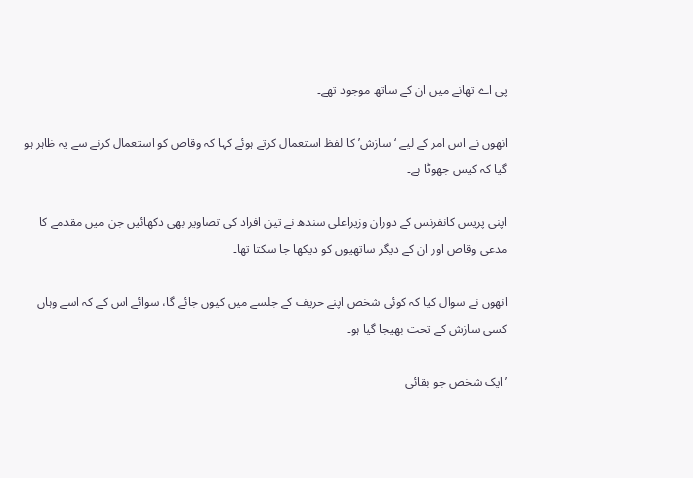پی اے تھانے میں ان کے ساتھ موجود تھے۔

انھوں نے اس امر کے لیے ‘سازش’ کا لفظ استعمال کرتے ہوئے کہا کہ وقاص کو استعمال کرنے سے یہ ظاہر ہو گیا کہ کیس جھوٹا ہے۔

اپنی پریس کانفرنس کے دوران وزیراعلی سندھ نے تین افراد کی تصاویر بھی دکھائیں جن میں مقدمے کا مدعی وقاص اور ان کے دیگر ساتھیوں کو دیکھا جا سکتا تھا۔

انھوں نے سوال کیا کہ کوئی شخص اپنے حریف کے جلسے میں کیوں جائے گا، سوائے اس کے کہ اسے وہاں کسی سازش کے تحت بھیجا گیا ہو۔

’ایک شخص جو بقائی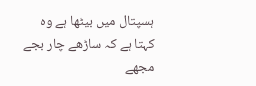ہسپتال میں بیٹھا ہے وہ کہتا ہے کہ ساڑھے چار بجے مجھے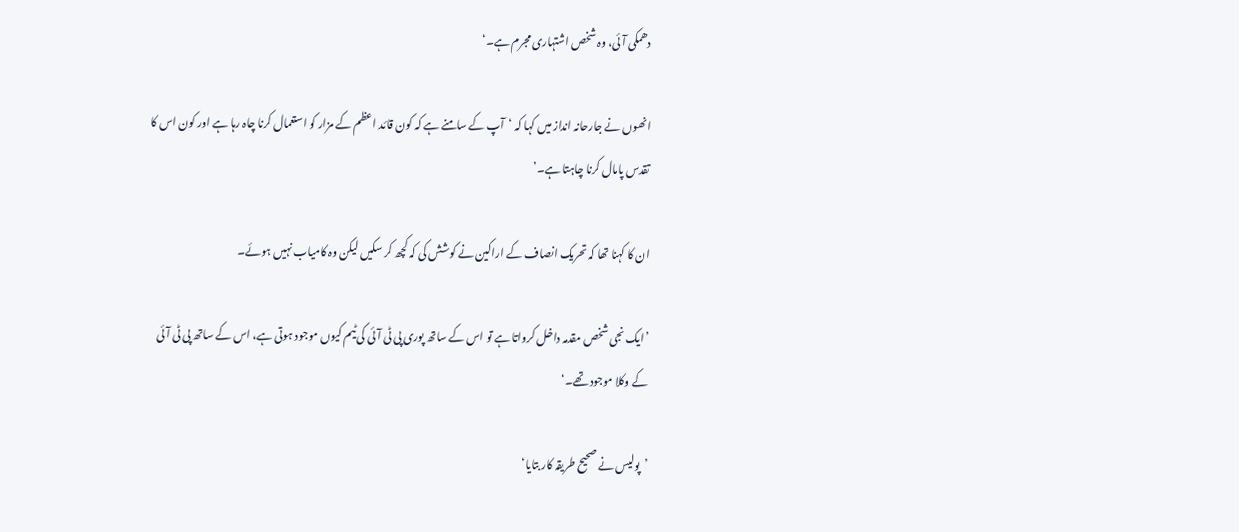دھمکی آئی، وہ شخص اشتہاری مجرم ہے۔‘

انھوں نے جارحانہ انداز میں کہا کہ ‘آپ کے سامنے ہے کہ کون قائد اعظم کے مزار کو استعمال کرنا چاہ رہا ہے اور کون اس کا تقدس پامال کرنا چاہتا ہے۔’

ان کا کہنا تھا کہ تحریک انصاف کے اراکین نے کوشش کی کہ کچھ کر سکیں لیکن وہ کامیاب نہیں ہوئے۔

’ایک نجی شخص مقدمہ داخل کرواتا ہے تو اس کے ساتھ پوری پی ٹی آئی کی ٹیم کیوں موجود ہوتی ہے، اس کے ساتھ پی ٹی آئی کے وکلا موجود تھے۔‘

’پولیس نے صحیح طریقہ کار بتایا‘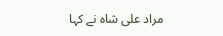مراد علی شاہ نے کہا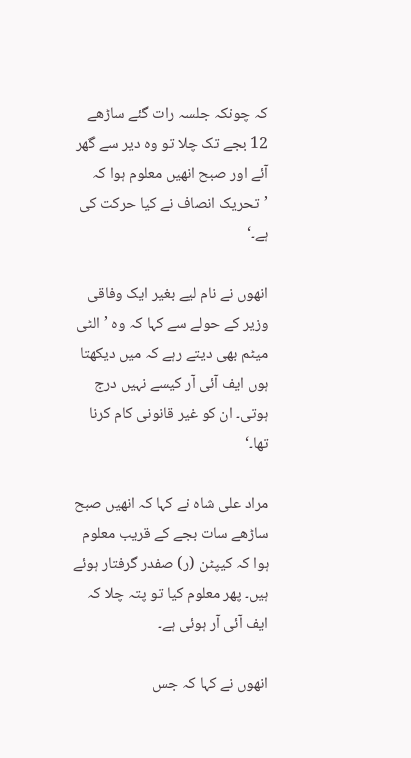کہ چونکہ جلسہ رات گئے ساڑھے 12 بجے تک چلا تو وہ دیر سے گھر آئے اور صبح انھیں معلوم ہوا کہ ’تحریک انصاف نے کیا حرکت کی ہے۔‘

انھوں نے نام لیے بغیر ایک وفاقی وزیر کے حولے سے کہا کہ وہ ’الٹی میٹم بھی دیتے رہے کہ میں دیکھتا ہوں ایف آئی آر کیسے نہیں درج ہوتی۔ ان کو غیر قانونی کام کرنا تھا۔‘

مراد علی شاہ نے کہا کہ انھیں صبح ساڑھے سات بجے کے قریب معلوم ہوا کہ کیپٹن (ر) صفدر گرفتار ہوئے ہیں۔ پھر معلوم کیا تو پتہ چلا کہ ایف آئی آر ہوئی ہے۔

انھوں نے کہا کہ جس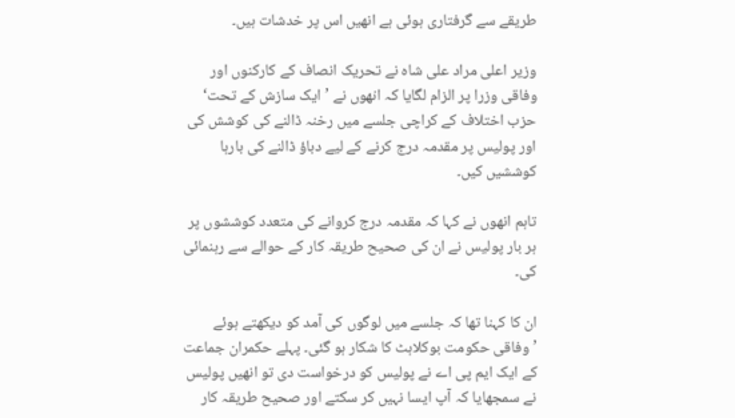طریقے سے گرفتاری ہوئی ہے انھیں اس پر خدشات ہیں۔

وزیر اعلی مراد علی شاہ نے تحریک انصاف کے کارکنوں اور وفاقی وزرا پر الزام لگایا کہ انھوں نے ’ایک سازش کے تحت‘ حزب اختلاف کے کراچی جلسے میں رخنہ ڈالنے کی کوشش کی اور پولیس پر مقدمہ درج کرنے کے لیے دباؤ ڈالنے کی بارہا کوششیں کیں۔

تاہم انھوں نے کہا کہ مقدمہ درج کروانے کی متعدد کوششوں پر ہر بار پولیس نے ان کی صحیح طریقہ کار کے حوالے سے رہنمائی کی۔

ان کا کہنا تھا کہ جلسے میں لوگوں کی آمد کو دیکھتے ہوئے ’وفاقی حکومت بوکلاہٹ کا شکار ہو گئی۔ پہلے حکمران جماعت کے ایک ایم پی اے نے پولیس کو درخواست دی تو انھیں پولیس نے سمجھایا کہ آپ ایسا نہیں کر سکتے اور صحیح طریقہ کار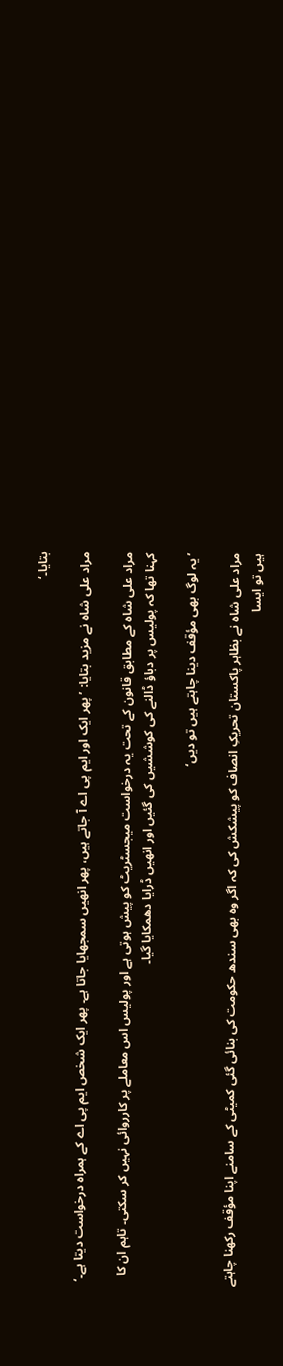بتایا۔‘

مراد علی شاہ نے مزید بتایا: ’پھر ایک اور ایم پی اے آ جاتے ہیں، پھر انھیں سمجھایا جاتا ہے۔ پھر ایک شخص ایم پی اے کے ہمراہ درخواست دیتا ہے۔‘

مراد علی شاہ کے مطابق قانون کے تحت یہ درخواست میجسٹریٹ کو پیش ہوتی ہے اور پولیس اس معاملے پر کارروائی نہیں کر سکتی۔ تاہم ان کا کہنا تھا کہ پولیس پر دباؤ ڈالنے کی کوششیں کی گئیں اور انھیں ڈرایا دھمکایا گیا۔

’یہ لوگ بھی مؤقف دینا چاہتے ہیں تو دیں‘

مراد علی شاہ نے بظاہر پاکستان تحریکِ انصاف کو پیشکش کی کہ اگر وہ بھی سندھ حکومت کی بنائی گئی کمیٹی کے سامنے اپنا مؤقف رکھنا چاہتے ہیں تو ایسا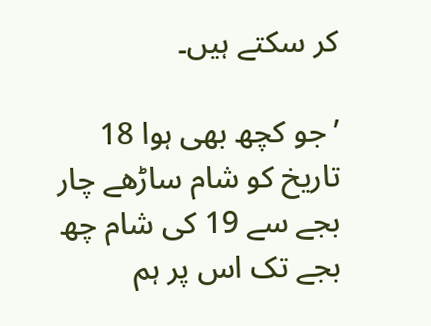کر سکتے ہیں۔

’جو کچھ بھی ہوا 18 تاریخ کو شام ساڑھے چار بجے سے 19 کی شام چھ بجے تک اس پر ہم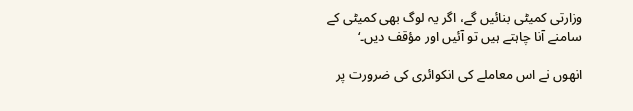وزارتی کمیٹی بنائیں گے، اگر یہ لوگ بھی کمیٹی کے سامنے آنا چاہتے ہیں تو آئیں اور مؤقف دیں۔‘

انھوں نے اس معاملے کی انکوائری کی ضرورت پر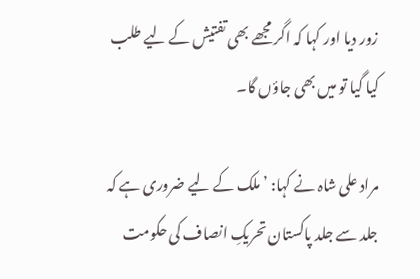زور دیا اور کہا کہ اگر مجھے بھی تفتیش کے لیے طلب کیا گیا تو میں بھی جاؤں گا۔

مراد علی شاہ نے کہا: ’ملک کے لیے ضروری ہے کہ جلد سے جلد پاکستان تحریکِ انصاف کی حکومت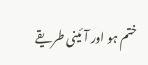ختم ہو اور آئینی طریقے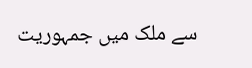سے ملک میں جمہوریت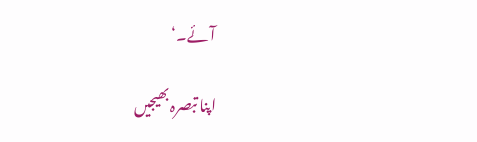آئے۔‘

اپنا تبصرہ بھیجیں